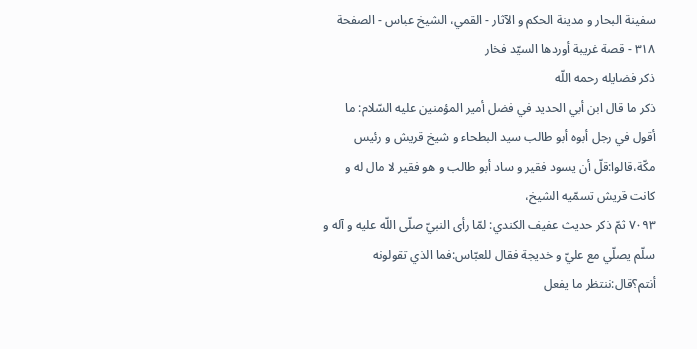سفینة البحار و مدینة الحکم و الآثار - القمي، الشيخ عباس - الصفحة ٣١٨ - قصة غريبة أوردها السيّد فخار
ذكر فضايله رحمه اللّه
ذكر ما قال ابن أبي الحديد في فضل أمير المؤمنين عليه السّلام: ما أقول في رجل أبوه أبو طالب سيد البطحاء و شيخ قريش و رئيس مكّة،قالوا:قلّ أن يسود فقير و ساد أبو طالب و هو فقير لا مال له و كانت قريش تسمّيه الشيخ،
٧٠٩٣ ثمّ ذكر حديث عفيف الكندي: لمّا رأى النبيّ صلّى اللّه عليه و آله و سلّم يصلّي مع عليّ و خديجة فقال للعبّاس:فما الذي تقولونه أنتم؟قال:ننتظر ما يفعل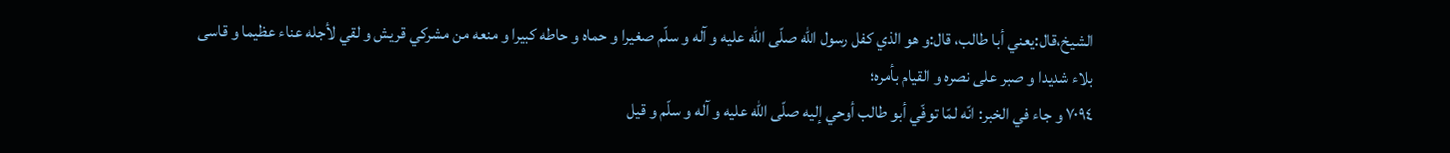الشيخ،قال:يعني أبا طالب، قال:و هو الذي كفل رسول اللّه صلّى اللّه عليه و آله و سلّم صغيرا و حماه و حاطه كبيرا و منعه من مشركي قريش و لقي لأجله عناء عظيما و قاسى بلاء شديدا و صبر على نصره و القيام بأمره؛
٧٠٩٤ و جاء في الخبر: انّه لمّا توفّي أبو طالب أوحي إليه صلّى اللّه عليه و آله و سلّم و قيل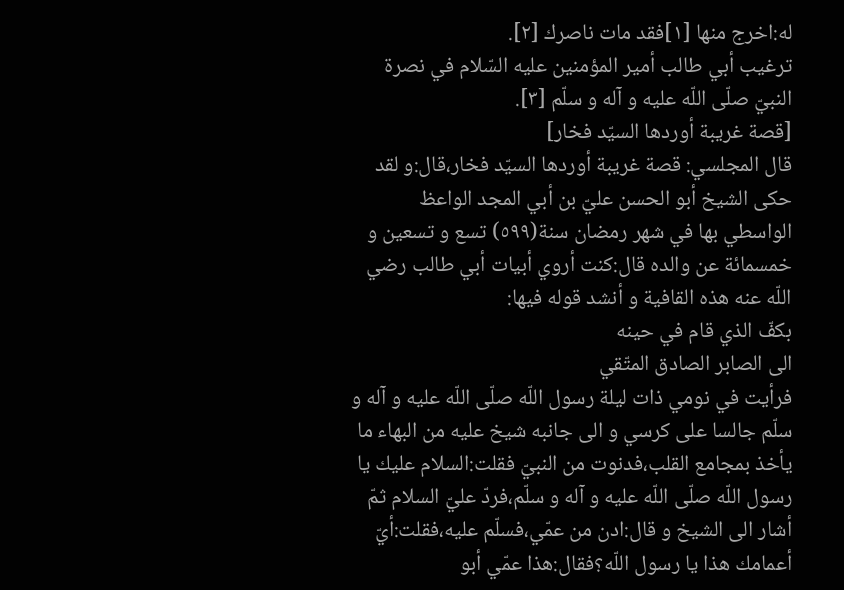له:اخرج منها [١]فقد مات ناصرك [٢].
ترغيب أبي طالب أمير المؤمنين عليه السّلام في نصرة النبيّ صلّى اللّه عليه و آله و سلّم [٣].
[قصة غريبة أوردها السيّد فخار]
قال المجلسي: قصة غريبة أوردها السيّد فخار،قال:و لقد حكى الشيخ أبو الحسن عليّ بن أبي المجد الواعظ الواسطي بها في شهر رمضان سنة(٥٩٩) تسع و تسعين و خمسمائة عن والده قال:كنت أروي أبيات أبي طالب رضي اللّه عنه هذه القافية و أنشد قوله فيها:
بكفّ الذي قام في حينه
الى الصابر الصادق المتّقي
فرأيت في نومي ذات ليلة رسول اللّه صلّى اللّه عليه و آله و سلّم جالسا على كرسي و الى جانبه شيخ عليه من البهاء ما يأخذ بمجامع القلب،فدنوت من النبيّ فقلت:السلام عليك يا رسول اللّه صلّى اللّه عليه و آله و سلّم،فردّ عليّ السلام ثمّ أشار الى الشيخ و قال:ادن من عمّي،فسلّم عليه،فقلت:أيّ أعمامك هذا يا رسول اللّه؟فقال:هذا عمّي أبو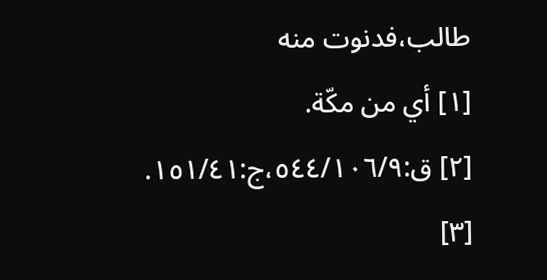طالب،فدنوت منه
[١] أي من مكّة.
[٢] ق:٥٤٤/١٠٦/٩،ج:١٥١/٤١.
[٣]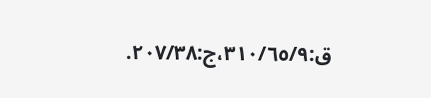ق:٣١٠/٦٥/٩،ج:٢٠٧/٣٨.